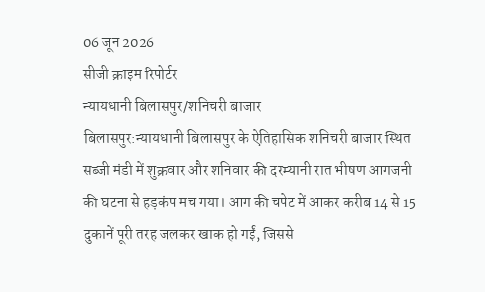06 जून 2026
सीजी क्राइम रिपोर्टर
न्यायधानी बिलासपुर/शनिचरी बाजार
बिलासपुर:न्यायधानी बिलासपुर के ऐतिहासिक शनिचरी बाजार स्थित सब्जी मंडी में शुक्रवार और शनिवार की दरम्यानी रात भीषण आगजनी की घटना से हड़कंप मच गया। आग की चपेट में आकर करीब 14 से 15 दुकानें पूरी तरह जलकर खाक हो गईं, जिससे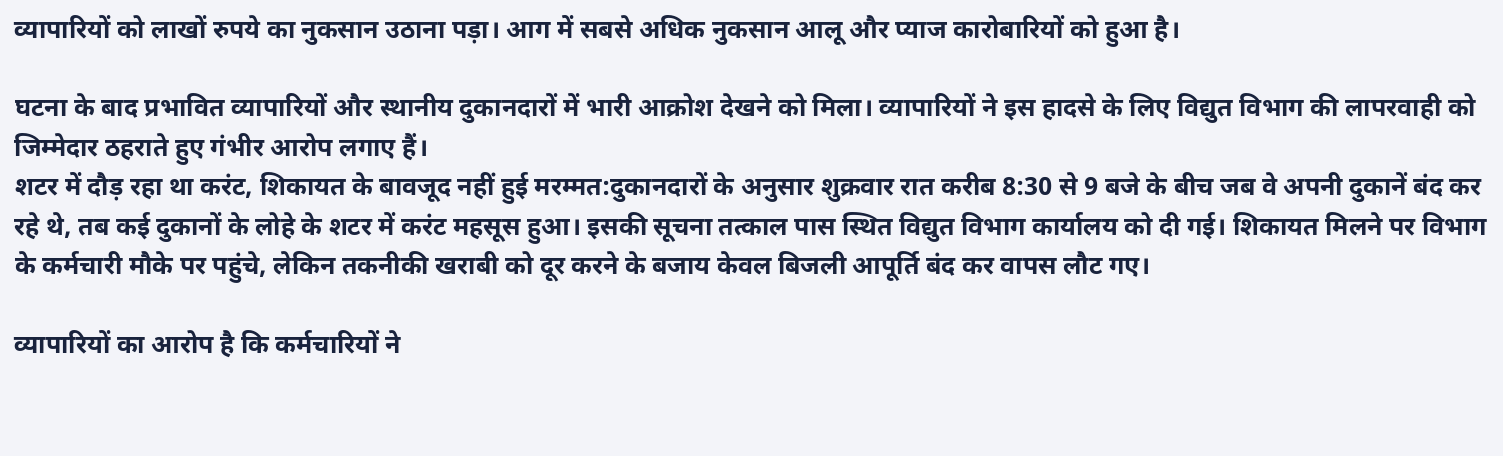व्यापारियों को लाखों रुपये का नुकसान उठाना पड़ा। आग में सबसे अधिक नुकसान आलू और प्याज कारोबारियों को हुआ है।

घटना के बाद प्रभावित व्यापारियों और स्थानीय दुकानदारों में भारी आक्रोश देखने को मिला। व्यापारियों ने इस हादसे के लिए विद्युत विभाग की लापरवाही को जिम्मेदार ठहराते हुए गंभीर आरोप लगाए हैं।
शटर में दौड़ रहा था करंट, शिकायत के बावजूद नहीं हुई मरम्मत:दुकानदारों के अनुसार शुक्रवार रात करीब 8:30 से 9 बजे के बीच जब वे अपनी दुकानें बंद कर रहे थे, तब कई दुकानों के लोहे के शटर में करंट महसूस हुआ। इसकी सूचना तत्काल पास स्थित विद्युत विभाग कार्यालय को दी गई। शिकायत मिलने पर विभाग के कर्मचारी मौके पर पहुंचे, लेकिन तकनीकी खराबी को दूर करने के बजाय केवल बिजली आपूर्ति बंद कर वापस लौट गए।

व्यापारियों का आरोप है कि कर्मचारियों ने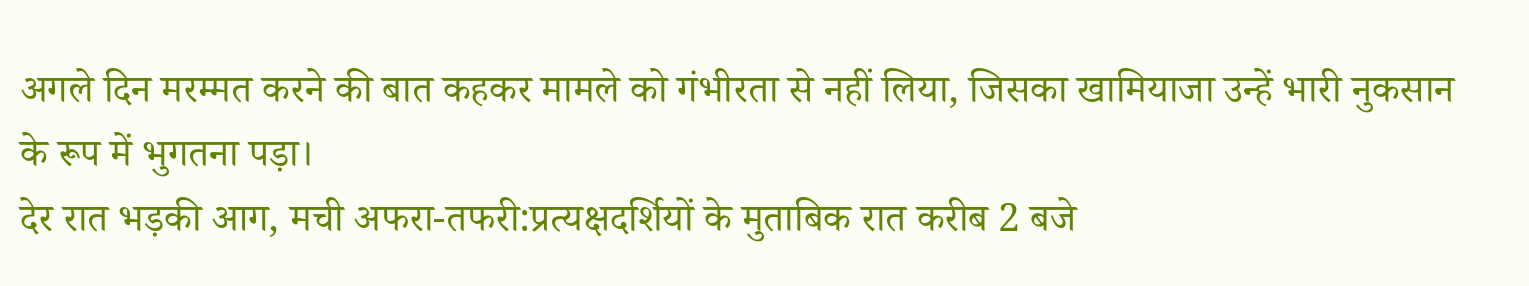अगले दिन मरम्मत करने की बात कहकर मामले को गंभीरता से नहीं लिया, जिसका खामियाजा उन्हें भारी नुकसान के रूप में भुगतना पड़ा।
देर रात भड़की आग, मची अफरा-तफरी:प्रत्यक्षदर्शियों के मुताबिक रात करीब 2 बजे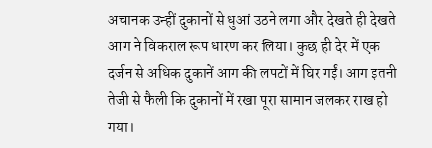अचानक उन्हीं दुकानों से धुआं उठने लगा और देखते ही देखते आग ने विकराल रूप धारण कर लिया। कुछ ही देर में एक दर्जन से अधिक दुकानें आग की लपटों में घिर गईं। आग इतनी तेजी से फैली कि दुकानों में रखा पूरा सामान जलकर राख हो गया।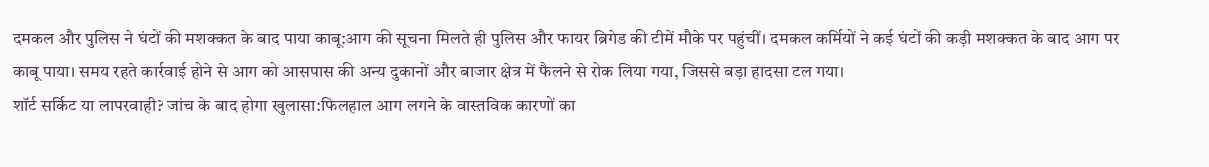दमकल और पुलिस ने घंटों की मशक्कत के बाद पाया काबू:आग की सूचना मिलते ही पुलिस और फायर ब्रिगेड की टीमें मौके पर पहुंचीं। दमकल कर्मियों ने कई घंटों की कड़ी मशक्कत के बाद आग पर काबू पाया। समय रहते कार्रवाई होने से आग को आसपास की अन्य दुकानों और बाजार क्षेत्र में फैलने से रोक लिया गया, जिससे बड़ा हादसा टल गया।
शॉर्ट सर्किट या लापरवाही? जांच के बाद होगा खुलासा:फिलहाल आग लगने के वास्तविक कारणों का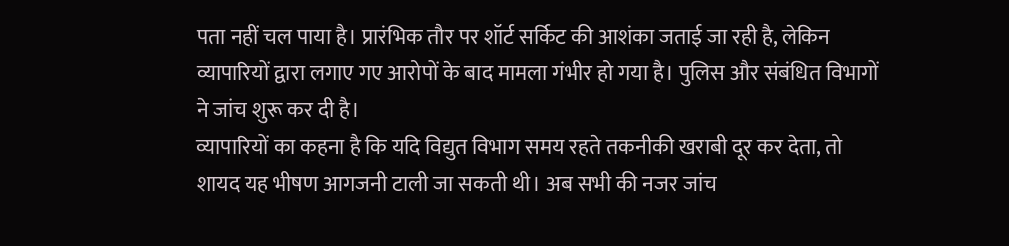पता नहीं चल पाया है। प्रारंभिक तौर पर शॉर्ट सर्किट की आशंका जताई जा रही है, लेकिन व्यापारियों द्वारा लगाए गए आरोपों के बाद मामला गंभीर हो गया है। पुलिस और संबंधित विभागों ने जांच शुरू कर दी है।
व्यापारियों का कहना है कि यदि विद्युत विभाग समय रहते तकनीकी खराबी दूर कर देता, तो शायद यह भीषण आगजनी टाली जा सकती थी। अब सभी की नजर जांच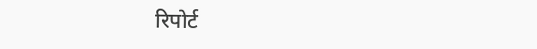रिपोर्ट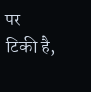पर टिकी है,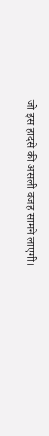जो इस हादसे की असली वजह सामने लाएगी।